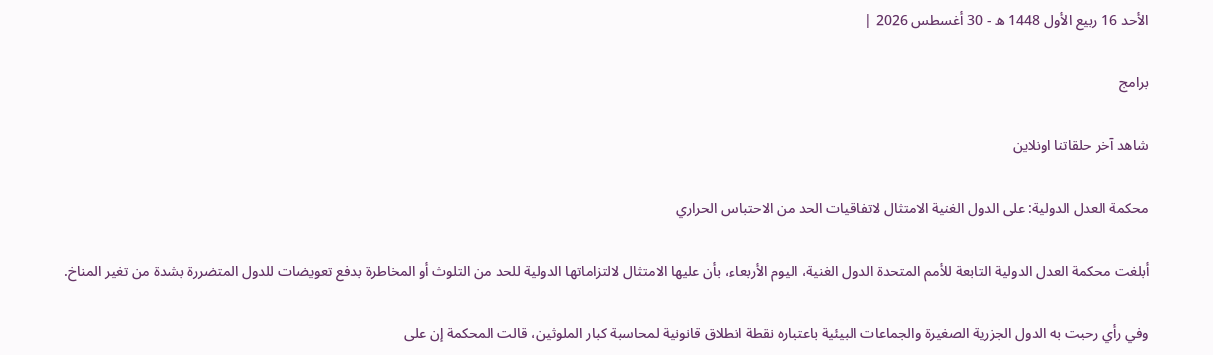الأحد 16 ربيع الأول 1448 ه - 30 أغسطس 2026 |

برامج

شاهد آخر حلقاتنا اونلاين

محكمة العدل الدولية: على الدول الغنية الامتثال لاتفاقيات الحد من الاحتباس الحراري

أبلغت محكمة العدل الدولية التابعة للأمم المتحدة الدول الغنية، اليوم الأربعاء، بأن عليها الامتثال لالتزاماتها الدولية للحد من التلوث أو المخاطرة بدفع تعويضات للدول المتضررة بشدة من تغير المناخ.

وفي رأي رحبت به الدول الجزرية الصغيرة والجماعات البيئية باعتباره نقطة انطلاق قانونية لمحاسبة كبار الملوثين، قالت المحكمة إن على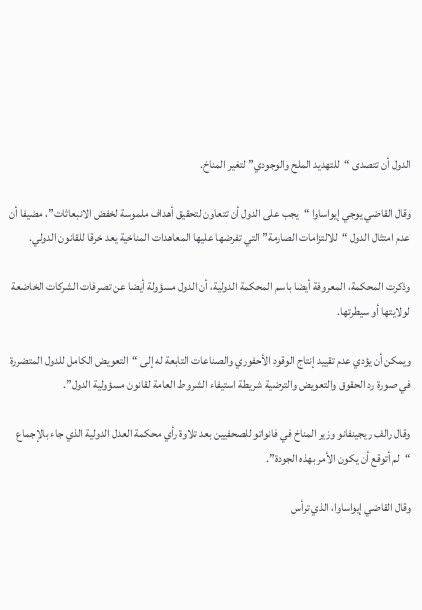الدول أن تتصدى “للتهديد الملح والوجودي” لتغير المناخ.

وقال القاضي يوجي إيواساوا “يجب على الدول أن تتعاون لتحقيق أهداف ملموسة لخفض الانبعاثات”، مضيفا أن عدم امتثال الدول “للالتزامات الصارمة” التي تفرضها عليها المعاهدات المناخية يعد خرقا للقانون الدولي.

وذكرت المحكمة، المعروفة أيضا باسم المحكمة الدولية، أن الدول مسؤولة أيضا عن تصرفات الشركات الخاضعة لولايتها أو سيطرتها.

ويمكن أن يؤدي عدم تقييد إنتاج الوقود الأحفوري والصناعات التابعة له إلى “التعويض الكامل للدول المتضررة في صورة رد الحقوق والتعويض والترضية شريطة استيفاء الشروط العامة لقانون مسؤولية الدول”.

وقال رالف ريجينفانو وزير المناخ في فانواتو للصحفيين بعد تلاوة رأي محكمة العدل الدولية الذي جاء بالإجماع “لم أتوقع أن يكون الأمر بهذه الجودة”.

وقال القاضي إيواساوا، الذي ترأس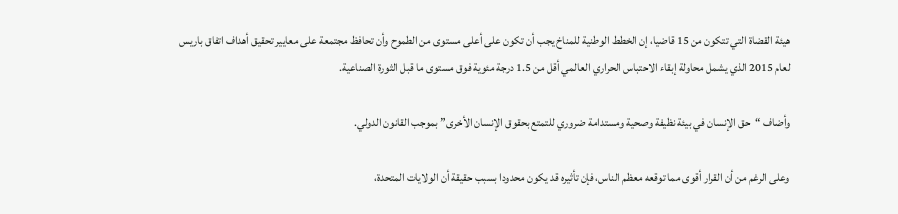هيئة القضاة التي تتكون من 15 قاضيا، إن الخطط الوطنية للمناخ يجب أن تكون على أعلى مستوى من الطموح وأن تحافظ مجتمعة على معايير تحقيق أهداف اتفاق باريس لعام 2015 الذي يشمل محاولة إبقاء الاحتباس الحراري العالمي أقل من 1.5 درجة مئوية فوق مستوى ما قبل الثورة الصناعية.

وأضاف “حق الإنسان في بيئة نظيفة وصحية ومستدامة ضروري للتمتع بحقوق الإنسان الأخرى” بموجب القانون الدولي.

وعلى الرغم من أن القرار أقوى مما توقعه معظم الناس، فإن تأثيره قد يكون محدودا بسبب حقيقة أن الولايات المتحدة،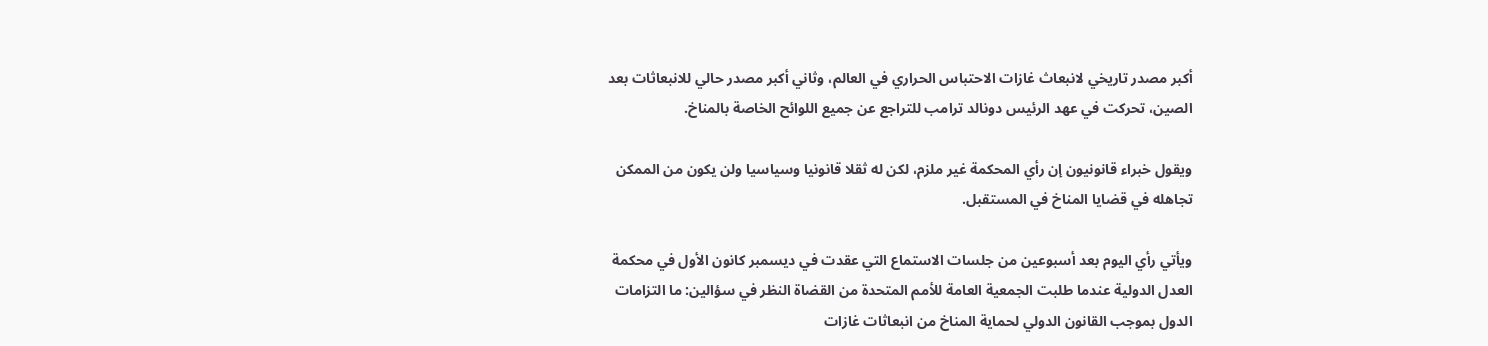أكبر مصدر تاريخي لانبعاث غازات الاحتباس الحراري في العالم، وثاني أكبر مصدر حالي للانبعاثات بعد الصين، تحركت في عهد الرئيس دونالد ترامب للتراجع عن جميع اللوائح الخاصة بالمناخ.

ويقول خبراء قانونيون إن رأي المحكمة غير ملزم، لكن له ثقلا قانونيا وسياسيا ولن يكون من الممكن تجاهله في قضايا المناخ في المستقبل.

ويأتي رأي اليوم بعد أسبوعين من جلسات الاستماع التي عقدت في ديسمبر كانون الأول في محكمة العدل الدولية عندما طلبت الجمعية العامة للأمم المتحدة من القضاة النظر في سؤالين: ما التزامات الدول بموجب القانون الدولي لحماية المناخ من انبعاثات غازات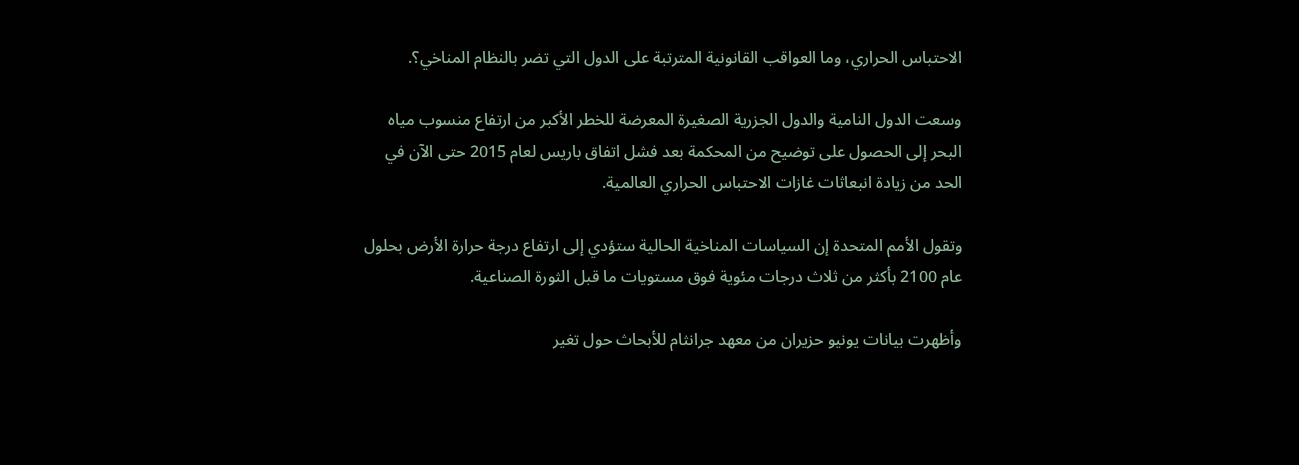الاحتباس الحراري، وما العواقب القانونية المترتبة على الدول التي تضر بالنظام المناخي؟.

وسعت الدول النامية والدول الجزرية الصغيرة المعرضة للخطر الأكبر من ارتفاع منسوب مياه البحر إلى الحصول على توضيح من المحكمة بعد فشل اتفاق باريس لعام 2015 حتى الآن في الحد من زيادة انبعاثات غازات الاحتباس الحراري العالمية.

وتقول الأمم المتحدة إن السياسات المناخية الحالية ستؤدي إلى ارتفاع درجة حرارة الأرض بحلول عام 2100 بأكثر من ثلاث درجات مئوية فوق مستويات ما قبل الثورة الصناعية.

وأظهرت بيانات يونيو حزيران من معهد جرانثام للأبحاث حول تغير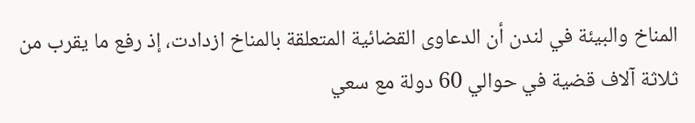المناخ والبيئة في لندن أن الدعاوى القضائية المتعلقة بالمناخ ازدادت، إذ رفع ما يقرب من ثلاثة آلاف قضية في حوالي 60 دولة مع سعي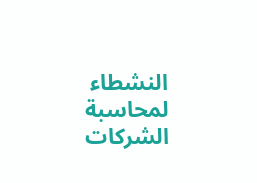النشطاء لمحاسبة الشركات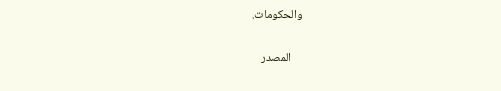والحكومات.

    المصدر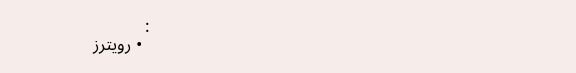:
  • رويترز